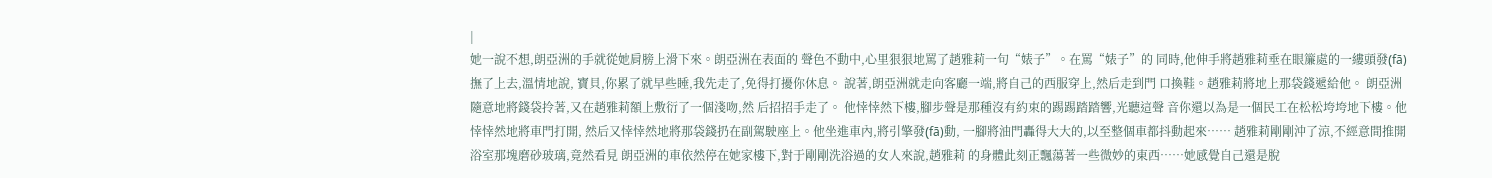|
她一說不想,朗亞洲的手就從她肩膀上滑下來。朗亞洲在表面的 聲色不動中,心里狠狠地罵了趙雅莉一句“婊子”。在罵“婊子”的 同時,他伸手將趙雅莉垂在眼簾處的一縷頭發(fā)撫了上去,溫情地說, 寶貝,你累了就早些睡,我先走了,免得打擾你休息。 說著,朗亞洲就走向客廳一端,將自己的西服穿上,然后走到門 口換鞋。趙雅莉將地上那袋錢遞給他。 朗亞洲隨意地將錢袋拎著,又在趙雅莉額上敷衍了一個淺吻,然 后招招手走了。 他悻悻然下樓,腳步聲是那種沒有約束的踢踢踏踏響,光聽這聲 音你還以為是一個民工在松松垮垮地下樓。他悻悻然地將車門打開, 然后又悻悻然地將那袋錢扔在副駕駛座上。他坐進車內,將引擎發(fā)動, 一腳將油門轟得大大的,以至整個車都抖動起來…… 趙雅莉剛剛沖了涼,不經意間推開浴室那塊磨砂玻璃,竟然看見 朗亞洲的車依然停在她家樓下,對于剛剛洗浴過的女人來說,趙雅莉 的身體此刻正飄蕩著一些微妙的東西……她感覺自己還是脫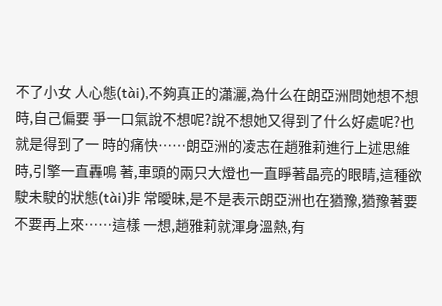不了小女 人心態(tài),不夠真正的瀟灑,為什么在朗亞洲問她想不想時,自己偏要 爭一口氣說不想呢?說不想她又得到了什么好處呢?也就是得到了一 時的痛快……朗亞洲的凌志在趙雅莉進行上述思維時,引擎一直轟鳴 著,車頭的兩只大燈也一直睜著晶亮的眼睛,這種欲駛未駛的狀態(tài)非 常曖昧,是不是表示朗亞洲也在猶豫,猶豫著要不要再上來……這樣 一想,趙雅莉就渾身溫熱,有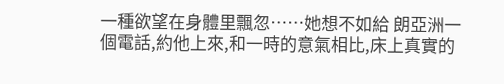一種欲望在身體里飄忽……她想不如給 朗亞洲一個電話,約他上來,和一時的意氣相比,床上真實的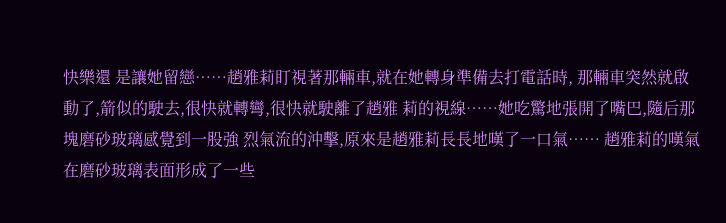快樂還 是讓她留戀……趙雅莉盯視著那輛車,就在她轉身準備去打電話時, 那輛車突然就啟動了,箭似的駛去,很快就轉彎,很快就駛離了趙雅 莉的視線……她吃驚地張開了嘴巴,隨后那塊磨砂玻璃感覺到一股強 烈氣流的沖擊,原來是趙雅莉長長地嘆了一口氣…… 趙雅莉的嘆氣在磨砂玻璃表面形成了一些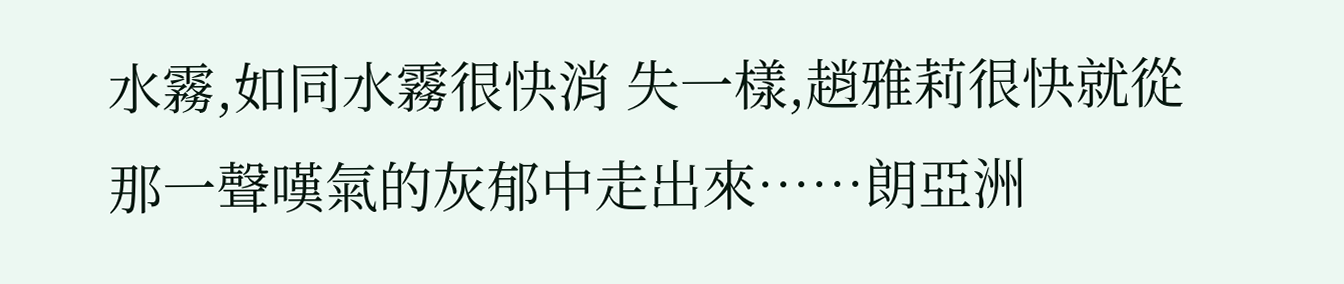水霧,如同水霧很快消 失一樣,趙雅莉很快就從那一聲嘆氣的灰郁中走出來……朗亞洲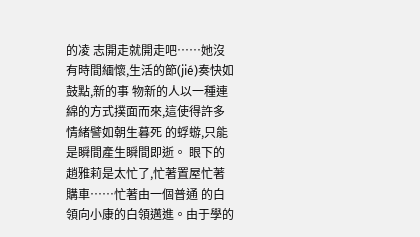的凌 志開走就開走吧……她沒有時間緬懷,生活的節(jié)奏快如鼓點,新的事 物新的人以一種連綿的方式撲面而來,這使得許多情緒譬如朝生暮死 的蜉蝣,只能是瞬間產生瞬間即逝。 眼下的趙雅莉是太忙了,忙著置屋忙著購車……忙著由一個普通 的白領向小康的白領邁進。由于學的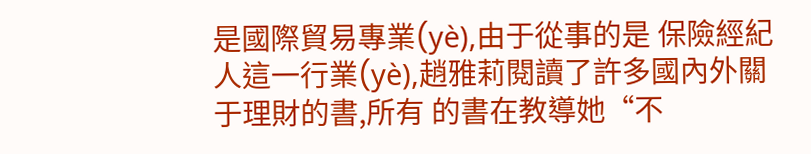是國際貿易專業(yè),由于從事的是 保險經紀人這一行業(yè),趙雅莉閱讀了許多國內外關于理財的書,所有 的書在教導她“不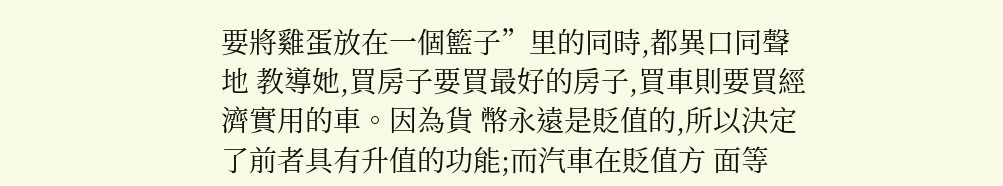要將雞蛋放在一個籃子”里的同時,都異口同聲地 教導她,買房子要買最好的房子,買車則要買經濟實用的車。因為貨 幣永遠是貶值的,所以決定了前者具有升值的功能;而汽車在貶值方 面等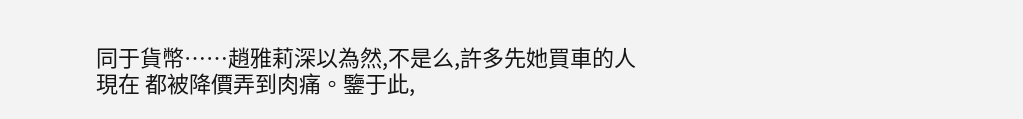同于貨幣……趙雅莉深以為然,不是么,許多先她買車的人現在 都被降價弄到肉痛。鑒于此,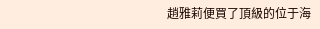趙雅莉便買了頂級的位于海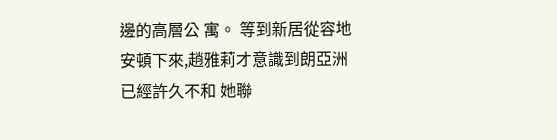邊的高層公 寓。 等到新居從容地安頓下來,趙雅莉才意識到朗亞洲已經許久不和 她聯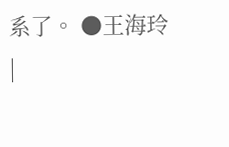系了。 ●王海玲
|